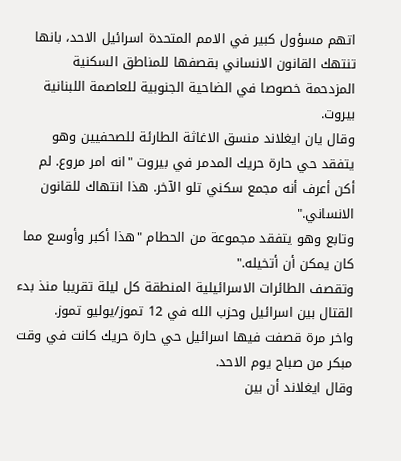اتهم مسؤول كبير في الامم المتحدة اسرائيل الاحد، بانها تنتهك القانون الانساني بقصفها للمناطق السكنية المزدحمة خصوصا في الضاحية الجنوبية للعاصمة اللبنانية بيروت.
وقال يان ايغلاند منسق الاغاثة الطارئة للصحفيين وهو يتفقد حي حارة حريك المدمر في بيروت "انه امر مروع. لم أكن أعرف أنه مجمع سكني تلو الآخر. هذا انتهاك للقانون الانساني."
وتابع وهو يتفقد مجموعة من الحطام "هذا أكبر وأوسع مما كان يمكن أن أتخيله."
وتقصف الطائرات الاسرائيلية المنطقة كل ليلة تقريبا منذ بدء القتال بين اسرائيل وحزب الله في 12 تموز/يوليو تموز.
واخر مرة قصفت فيها اسرائيل حي حارة حريك كانت في وقت مبكر من صباح يوم الاحد.
وقال ايغلاند أن بين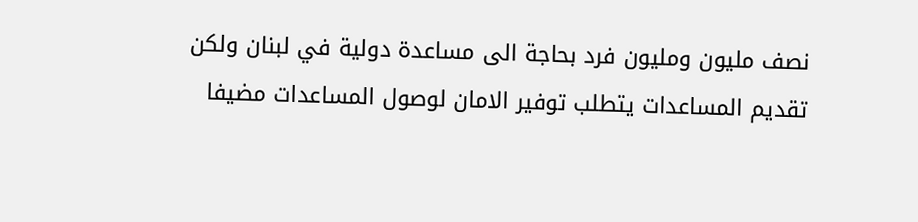نصف مليون ومليون فرد بحاجة الى مساعدة دولية في لبنان ولكن تقديم المساعدات يتطلب توفير الامان لوصول المساعدات مضيفا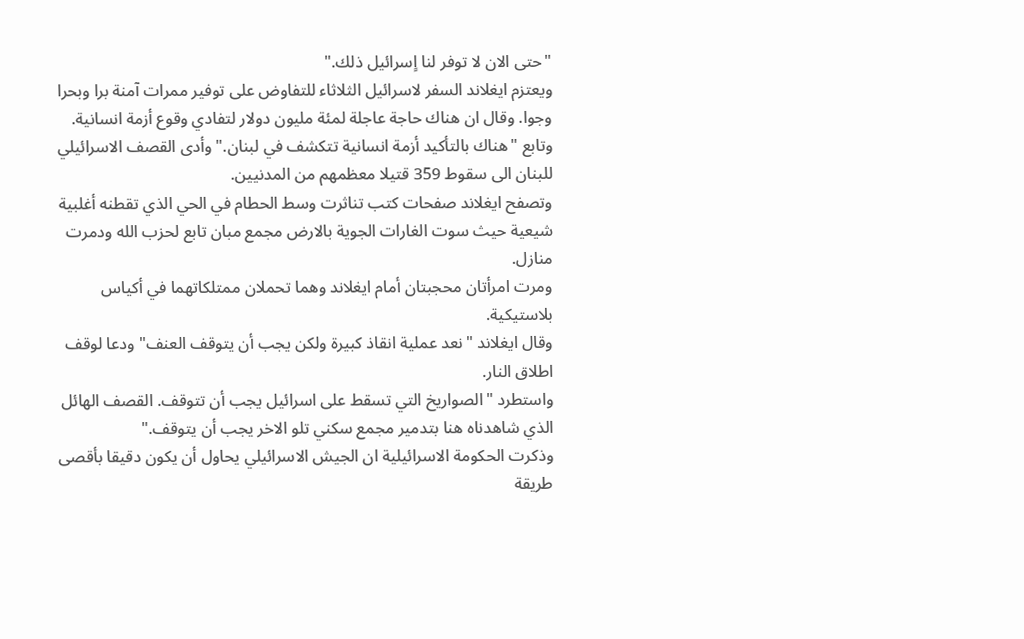"حتى الان لا توفر لنا اٍسرائيل ذلك."
ويعتزم ايغلاند السفر لاسرائيل الثلاثاء للتفاوض على توفير ممرات آمنة برا وبحرا وجوا. وقال ان هناك حاجة عاجلة لمئة مليون دولار لتفادي وقوع أزمة انسانية.
وتابع "هناك بالتأكيد أزمة انسانية تتكشف في لبنان." وأدى القصف الاسرائيلي للبنان الى سقوط 359 قتيلا معظمهم من المدنيين.
وتصفح ايغلاند صفحات كتب تناثرت وسط الحطام في الحي الذي تقطنه أغلبية شيعية حيث سوت الغارات الجوية بالارض مجمع مبان تابع لحزب الله ودمرت منازل.
ومرت امرأتان محجبتان أمام ايغلاند وهما تحملان ممتلكاتهما في أكياس بلاستيكية.
وقال ايغلاند "نعد عملية انقاذ كبيرة ولكن يجب أن يتوقف العنف" ودعا لوقف اطلاق النار.
واستطرد "الصواريخ التي تسقط على اسرائيل يجب أن تتوقف. القصف الهائل الذي شاهدناه هنا بتدمير مجمع سكني تلو الاخر يجب أن يتوقف."
وذكرت الحكومة الاسرائيلية ان الجيش الاسرائيلي يحاول أن يكون دقيقا بأقصى طريقة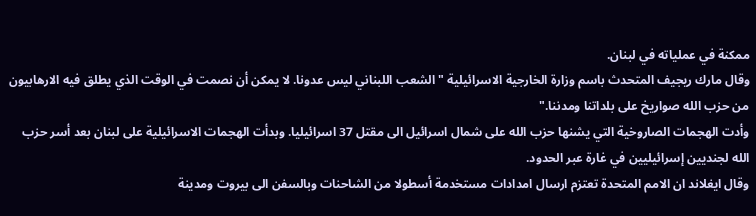ممكنة في عملياته في لبنان.
وقال مارك ريجيف المتحدث باسم وزارة الخارجية الاسرائيلية "الشعب اللبناني ليس عدونا. لا يمكن أن نصمت في الوقت الذي يطلق فيه الارهابيون من حزب الله صواريخ على بلداتنا ومدننا."
وأدت الهجمات الصاروخية التي يشنها حزب الله على شمال اسرائيل الى مقتل 37 اسرائيليا. وبدأت الهجمات الاسرائيلية على لبنان بعد أسر حزب الله لجنديين إسرائيليين في غارة عبر الحدود.
وقال ايغلاند ان الامم المتحدة تعتزم ارسال امدادات مستخدمة أسطولا من الشاحنات وبالسفن الى بيروت ومدينة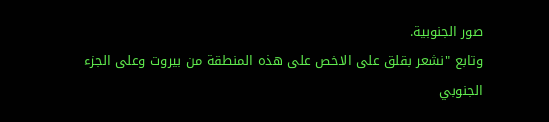صور الجنوبية.
وتابع "نشعر بقلق على الاخص على هذه المنطقة من بيروت وعلى الجزء الجنوبي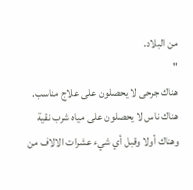من البلاد.
"
هناك جرحى لا يحصلون على علاج مناسب. هناك ناس لا يحصلون على مياه شرب نقية وهناك أولا وقبل أي شيء عشرات الالاف من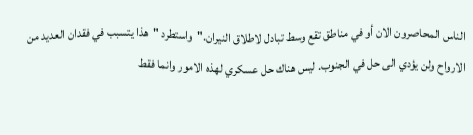الناس المحاصرون الان أو في مناطق تقع وسط تبادل لاطلاق النيران."واستطرد "هذا يتسبب في فقدان العديد من الارواح ولن يؤدي الى حل في الجنوب. ليس هناك حل عسكري لهذه الامور وانما فقط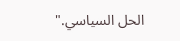الحل السياسي."